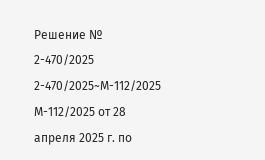Решение № 2-470/2025 2-470/2025~М-112/2025 М-112/2025 от 28 апреля 2025 г. по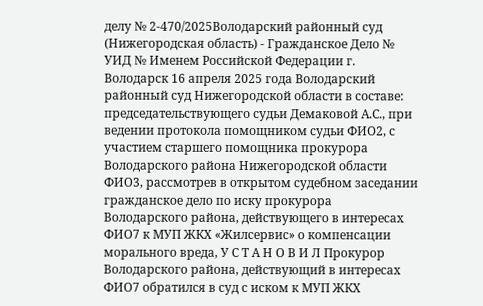делу № 2-470/2025Володарский районный суд (Нижегородская область) - Гражданское Дело № УИД № Именем Российской Федерации г. Володарск 16 апреля 2025 года Володарский районный суд Нижегородской области в составе: председательствующего судьи Демаковой А.С., при ведении протокола помощником судьи ФИО2, с участием старшего помощника прокурора Володарского района Нижегородской области ФИО3, рассмотрев в открытом судебном заседании гражданское дело по иску прокурора Володарского района, действующего в интересах ФИО7 к МУП ЖКХ «Жилсервис» о компенсации морального вреда, У С Т А Н О В И Л Прокурор Володарского района, действующий в интересах ФИО7 обратился в суд с иском к МУП ЖКХ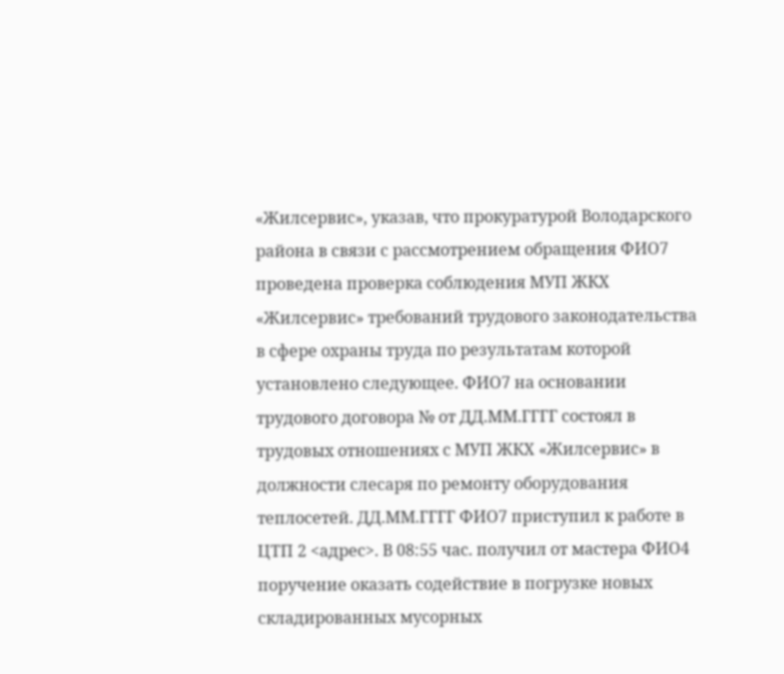«Жилсервис», указав, что прокуратурой Володарского района в связи с рассмотрением обращения ФИО7 проведена проверка соблюдения МУП ЖКХ «Жилсервис» требований трудового законодательства в сфере охраны труда по результатам которой установлено следующее. ФИО7 на основании трудового договора № от ДД.ММ.ГГГГ состоял в трудовых отношениях с МУП ЖКХ «Жилсервис» в должности слесаря по ремонту оборудования теплосетей. ДД.ММ.ГГГГ ФИО7 приступил к работе в ЦТП 2 <адрес>. В 08:55 час. получил от мастера ФИО4 поручение оказать содействие в погрузке новых складированных мусорных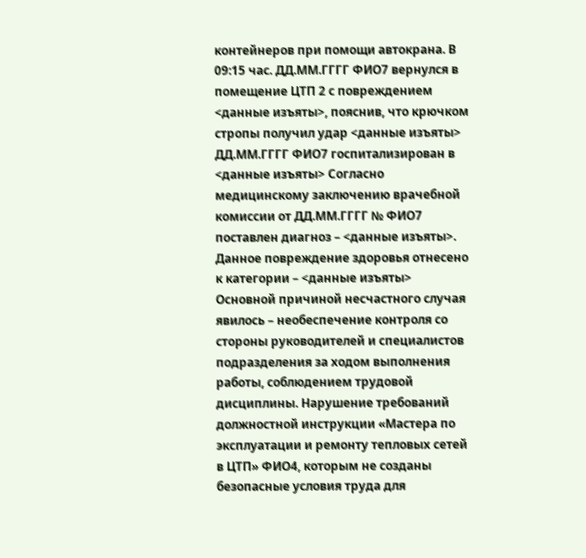контейнеров при помощи автокрана. В 09:15 час. ДД.ММ.ГГГГ ФИО7 вернулся в помещение ЦТП 2 с повреждением <данные изъяты>, пояснив, что крючком стропы получил удар <данные изъяты> ДД.ММ.ГГГГ ФИО7 госпитализирован в <данные изъяты> Согласно медицинскому заключению врачебной комиссии от ДД.ММ.ГГГГ № ФИО7 поставлен диагноз – <данные изъяты>. Данное повреждение здоровья отнесено к категории – <данные изъяты> Основной причиной несчастного случая явилось – необеспечение контроля со стороны руководителей и специалистов подразделения за ходом выполнения работы, соблюдением трудовой дисциплины. Нарушение требований должностной инструкции «Мастера по эксплуатации и ремонту тепловых сетей в ЦТП» ФИО4, которым не созданы безопасные условия труда для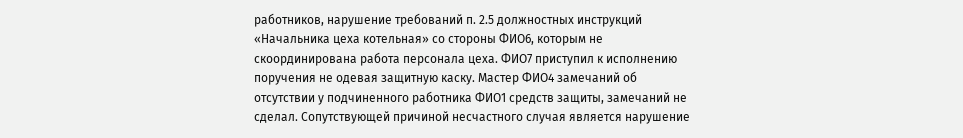работников, нарушение требований п. 2.5 должностных инструкций «Начальника цеха котельная» со стороны ФИО6, которым не скоординирована работа персонала цеха. ФИО7 приступил к исполнению поручения не одевая защитную каску. Мастер ФИО4 замечаний об отсутствии у подчиненного работника ФИО1 средств защиты, замечаний не сделал. Сопутствующей причиной несчастного случая является нарушение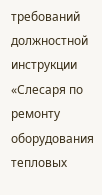требований должностной инструкции «Слесаря по ремонту оборудования тепловых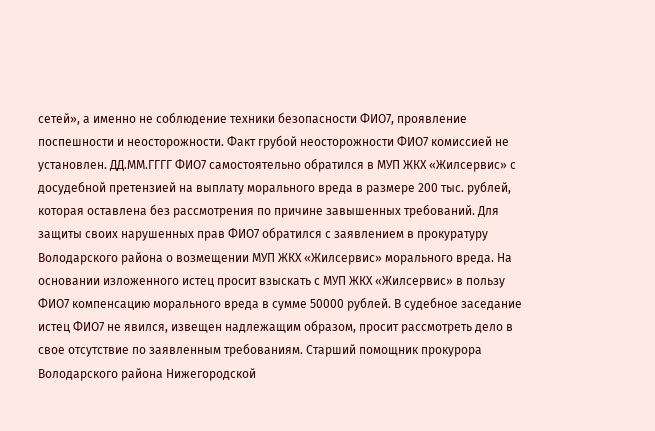сетей», а именно не соблюдение техники безопасности ФИО7, проявление поспешности и неосторожности. Факт грубой неосторожности ФИО7 комиссией не установлен. ДД.ММ.ГГГГ ФИО7 самостоятельно обратился в МУП ЖКХ «Жилсервис» с досудебной претензией на выплату морального вреда в размере 200 тыс. рублей, которая оставлена без рассмотрения по причине завышенных требований. Для защиты своих нарушенных прав ФИО7 обратился с заявлением в прокуратуру Володарского района о возмещении МУП ЖКХ «Жилсервис» морального вреда. На основании изложенного истец просит взыскать с МУП ЖКХ «Жилсервис» в пользу ФИО7 компенсацию морального вреда в сумме 50000 рублей. В судебное заседание истец ФИО7 не явился, извещен надлежащим образом, просит рассмотреть дело в свое отсутствие по заявленным требованиям. Старший помощник прокурора Володарского района Нижегородской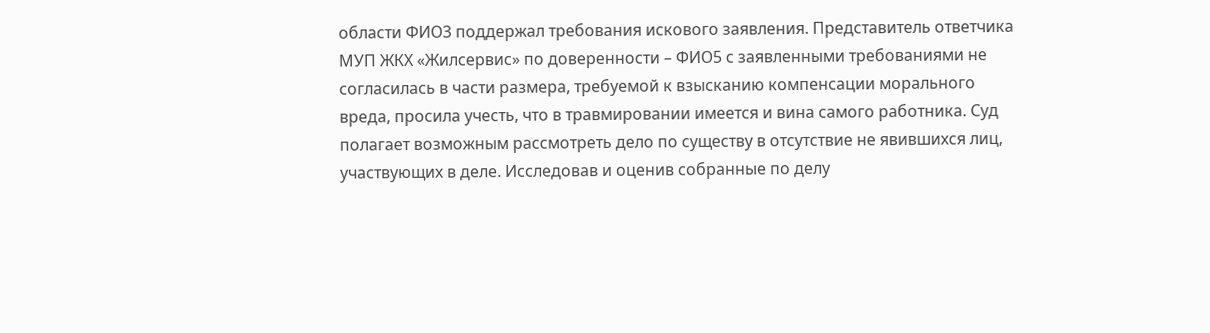области ФИО3 поддержал требования искового заявления. Представитель ответчика МУП ЖКХ «Жилсервис» по доверенности – ФИО5 с заявленными требованиями не согласилась в части размера, требуемой к взысканию компенсации морального вреда, просила учесть, что в травмировании имеется и вина самого работника. Суд полагает возможным рассмотреть дело по существу в отсутствие не явившихся лиц, участвующих в деле. Исследовав и оценив собранные по делу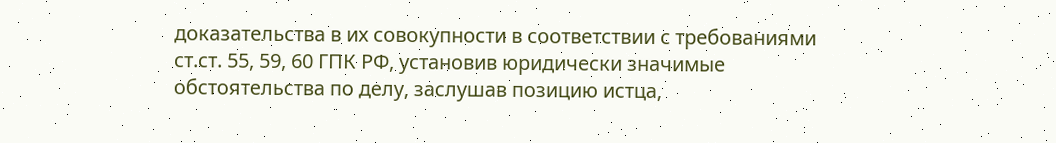доказательства в их совокупности в соответствии с требованиями ст.ст. 55, 59, 60 ГПК РФ, установив юридически значимые обстоятельства по делу, заслушав позицию истца,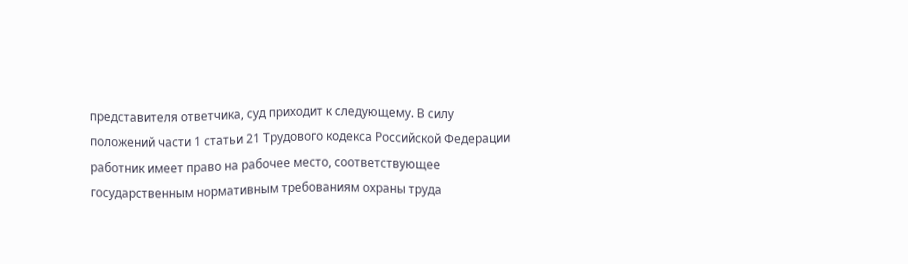представителя ответчика, суд приходит к следующему. В силу положений части 1 статьи 21 Трудового кодекса Российской Федерации работник имеет право на рабочее место, соответствующее государственным нормативным требованиям охраны труда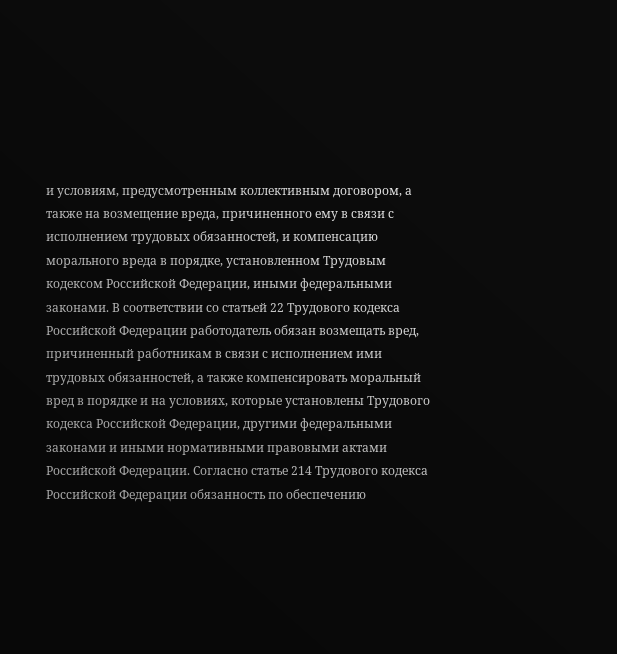и условиям, предусмотренным коллективным договором, а также на возмещение вреда, причиненного ему в связи с исполнением трудовых обязанностей, и компенсацию морального вреда в порядке, установленном Трудовым кодексом Российской Федерации, иными федеральными законами. В соответствии со статьей 22 Трудового кодекса Российской Федерации работодатель обязан возмещать вред, причиненный работникам в связи с исполнением ими трудовых обязанностей, а также компенсировать моральный вред в порядке и на условиях, которые установлены Трудового кодекса Российской Федерации, другими федеральными законами и иными нормативными правовыми актами Российской Федерации. Согласно статье 214 Трудового кодекса Российской Федерации обязанность по обеспечению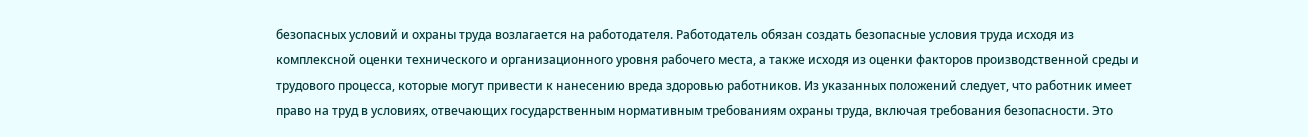безопасных условий и охраны труда возлагается на работодателя. Работодатель обязан создать безопасные условия труда исходя из комплексной оценки технического и организационного уровня рабочего места, а также исходя из оценки факторов производственной среды и трудового процесса, которые могут привести к нанесению вреда здоровью работников. Из указанных положений следует, что работник имеет право на труд в условиях, отвечающих государственным нормативным требованиям охраны труда, включая требования безопасности. Это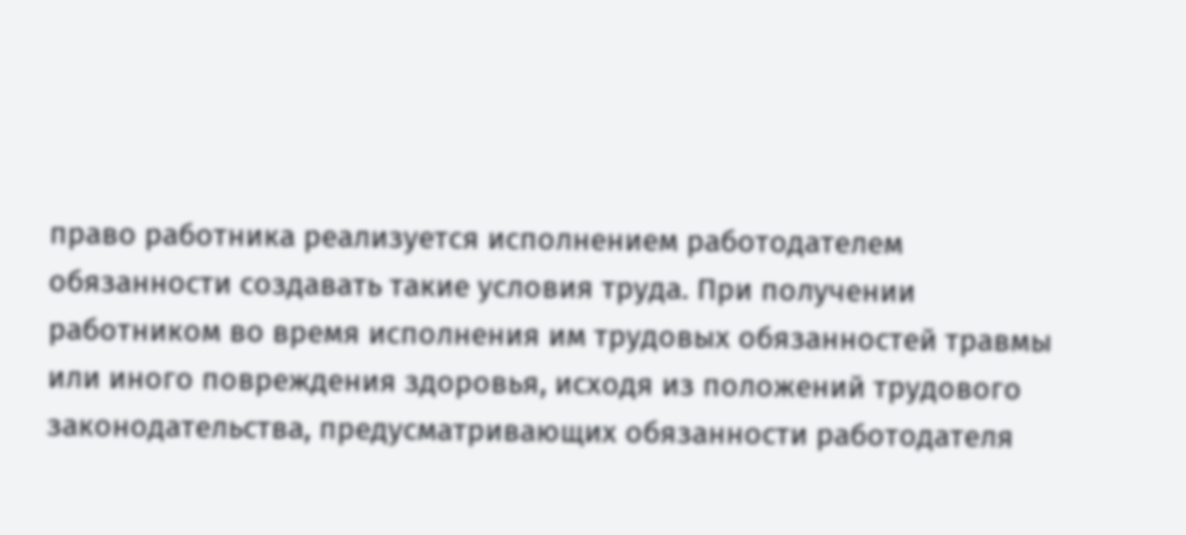право работника реализуется исполнением работодателем обязанности создавать такие условия труда. При получении работником во время исполнения им трудовых обязанностей травмы или иного повреждения здоровья, исходя из положений трудового законодательства, предусматривающих обязанности работодателя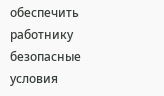обеспечить работнику безопасные условия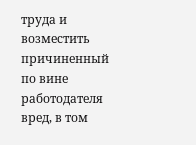труда и возместить причиненный по вине работодателя вред, в том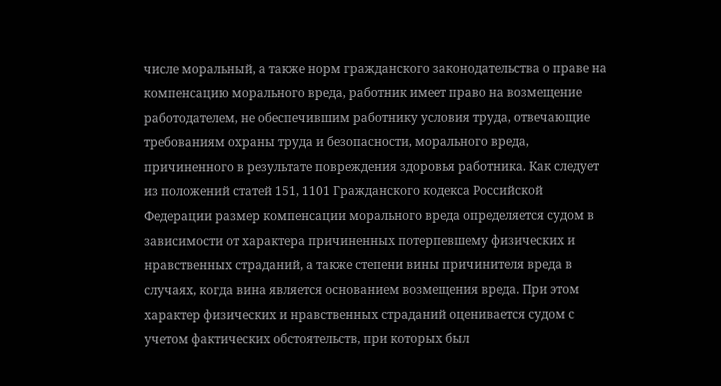числе моральный, а также норм гражданского законодательства о праве на компенсацию морального вреда, работник имеет право на возмещение работодателем, не обеспечившим работнику условия труда, отвечающие требованиям охраны труда и безопасности, морального вреда, причиненного в результате повреждения здоровья работника. Как следует из положений статей 151, 1101 Гражданского кодекса Российской Федерации размер компенсации морального вреда определяется судом в зависимости от характера причиненных потерпевшему физических и нравственных страданий, а также степени вины причинителя вреда в случаях, когда вина является основанием возмещения вреда. При этом характер физических и нравственных страданий оценивается судом с учетом фактических обстоятельств, при которых был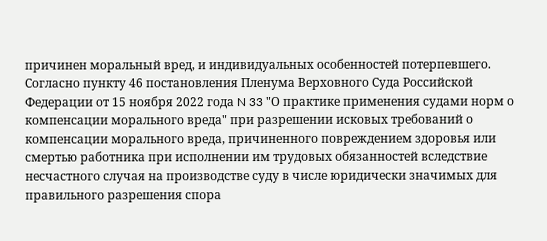причинен моральный вред, и индивидуальных особенностей потерпевшего. Согласно пункту 46 постановления Пленума Верховного Суда Российской Федерации от 15 ноября 2022 года N 33 "О практике применения судами норм о компенсации морального вреда" при разрешении исковых требований о компенсации морального вреда, причиненного повреждением здоровья или смертью работника при исполнении им трудовых обязанностей вследствие несчастного случая на производстве суду в числе юридически значимых для правильного разрешения спора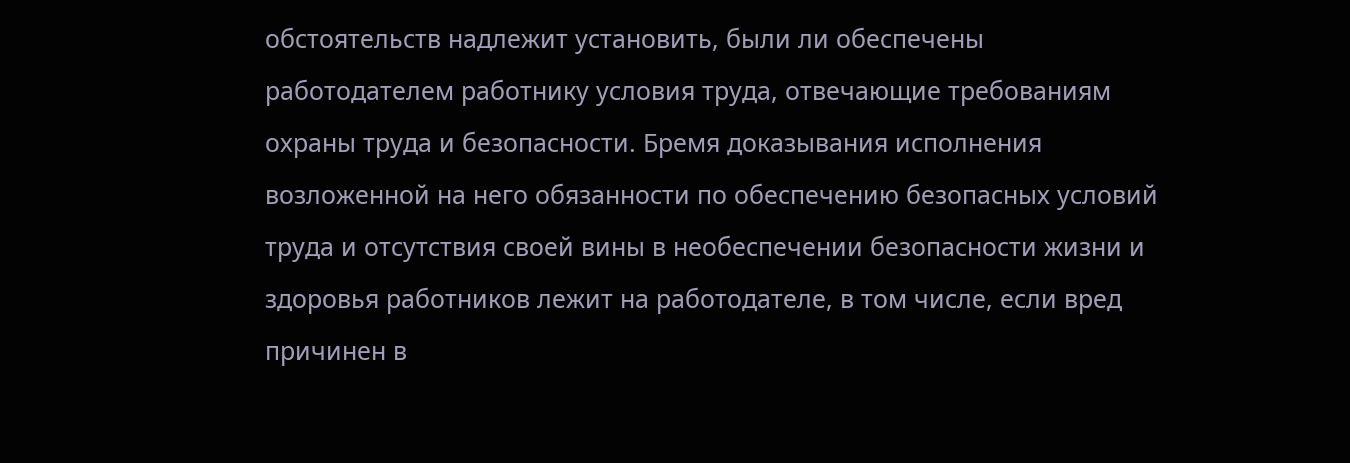обстоятельств надлежит установить, были ли обеспечены работодателем работнику условия труда, отвечающие требованиям охраны труда и безопасности. Бремя доказывания исполнения возложенной на него обязанности по обеспечению безопасных условий труда и отсутствия своей вины в необеспечении безопасности жизни и здоровья работников лежит на работодателе, в том числе, если вред причинен в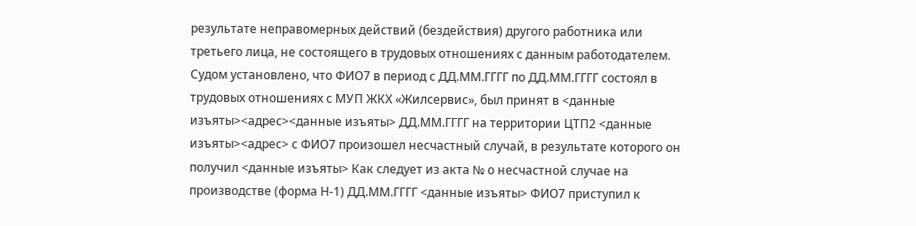результате неправомерных действий (бездействия) другого работника или третьего лица, не состоящего в трудовых отношениях с данным работодателем. Судом установлено, что ФИО7 в период с ДД.ММ.ГГГГ по ДД.ММ.ГГГГ состоял в трудовых отношениях с МУП ЖКХ «Жилсервис», был принят в <данные изъяты><адрес><данные изъяты> ДД.ММ.ГГГГ на территории ЦТП2 <данные изъяты><адрес> с ФИО7 произошел несчастный случай, в результате которого он получил <данные изъяты> Как следует из акта № о несчастной случае на производстве (форма Н-1) ДД.ММ.ГГГГ <данные изъяты> ФИО7 приступил к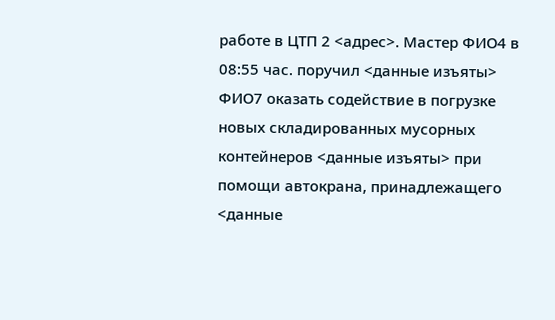работе в ЦТП 2 <адрес>. Мастер ФИО4 в 08:55 час. поручил <данные изъяты> ФИО7 оказать содействие в погрузке новых складированных мусорных контейнеров <данные изъяты> при помощи автокрана, принадлежащего <данные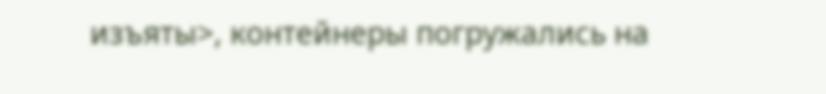изъяты>, контейнеры погружались на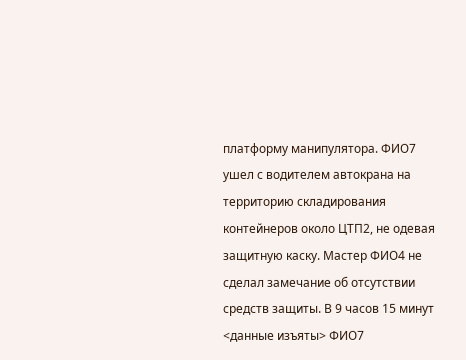платформу манипулятора. ФИО7 ушел с водителем автокрана на территорию складирования контейнеров около ЦТП2, не одевая защитную каску. Мастер ФИО4 не сделал замечание об отсутствии средств защиты. В 9 часов 15 минут <данные изъяты> ФИО7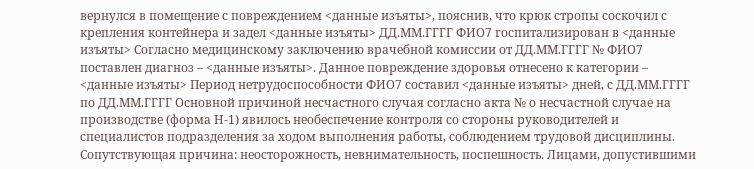вернулся в помещение с повреждением <данные изъяты>, пояснив, что крюк стропы соскочил с крепления контейнера и задел <данные изъяты> ДД.ММ.ГГГГ ФИО7 госпитализирован в <данные изъяты> Согласно медицинскому заключению врачебной комиссии от ДД.ММ.ГГГГ № ФИО7 поставлен диагноз – <данные изъяты>. Данное повреждение здоровья отнесено к категории – <данные изъяты> Период нетрудоспособности ФИО7 составил <данные изъяты> дней, с ДД.ММ.ГГГГ по ДД.ММ.ГГГГ Основной причиной несчастного случая согласно акта № о несчастной случае на производстве (форма Н-1) явилось необеспечение контроля со стороны руководителей и специалистов подразделения за ходом выполнения работы, соблюдением трудовой дисциплины. Сопутствующая причина: неосторожность, невнимательность, поспешность. Лицами, допустившими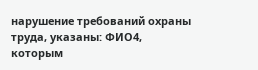нарушение требований охраны труда, указаны: ФИО4, которым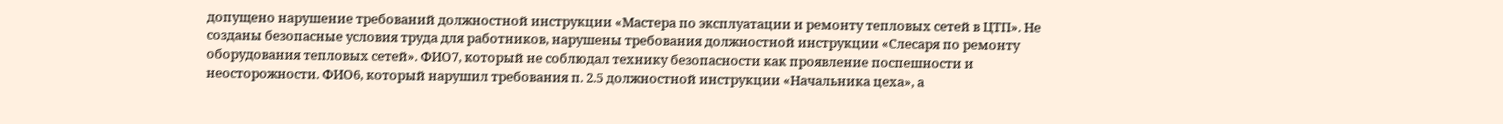допущено нарушение требований должностной инструкции «Мастера по эксплуатации и ремонту тепловых сетей в ЦТП». Не созданы безопасные условия труда для работников, нарушены требования должностной инструкции «Слесаря по ремонту оборудования тепловых сетей». ФИО7, который не соблюдал технику безопасности как проявление поспешности и неосторожности. ФИО6, который нарушил требования п. 2.5 должностной инструкции «Начальника цеха», а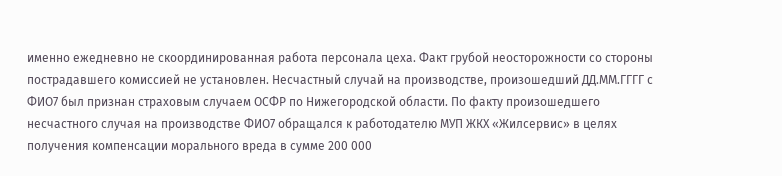именно ежедневно не скоординированная работа персонала цеха. Факт грубой неосторожности со стороны пострадавшего комиссией не установлен. Несчастный случай на производстве, произошедший ДД.ММ.ГГГГ с ФИО7 был признан страховым случаем ОСФР по Нижегородской области. По факту произошедшего несчастного случая на производстве ФИО7 обращался к работодателю МУП ЖКХ «Жилсервис» в целях получения компенсации морального вреда в сумме 200 000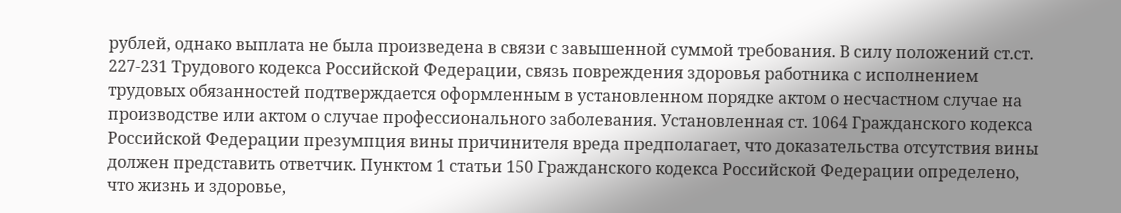рублей, однако выплата не была произведена в связи с завышенной суммой требования. В силу положений ст.ст. 227-231 Трудового кодекса Российской Федерации, связь повреждения здоровья работника с исполнением трудовых обязанностей подтверждается оформленным в установленном порядке актом о несчастном случае на производстве или актом о случае профессионального заболевания. Установленная ст. 1064 Гражданского кодекса Российской Федерации презумпция вины причинителя вреда предполагает, что доказательства отсутствия вины должен представить ответчик. Пунктом 1 статьи 150 Гражданского кодекса Российской Федерации определено, что жизнь и здоровье,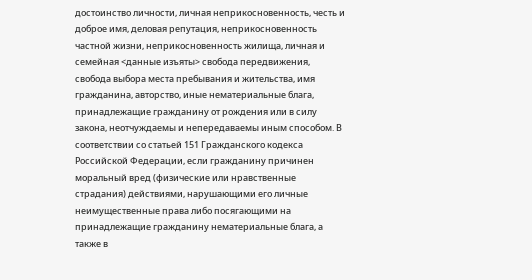достоинство личности, личная неприкосновенность, честь и доброе имя, деловая репутация, неприкосновенность частной жизни, неприкосновенность жилища, личная и семейная <данные изъяты> свобода передвижения, свобода выбора места пребывания и жительства, имя гражданина, авторство, иные нематериальные блага, принадлежащие гражданину от рождения или в силу закона, неотчуждаемы и непередаваемы иным способом. В соответствии со статьей 151 Гражданского кодекса Российской Федерации, если гражданину причинен моральный вред (физические или нравственные страдания) действиями, нарушающими его личные неимущественные права либо посягающими на принадлежащие гражданину нематериальные блага, а также в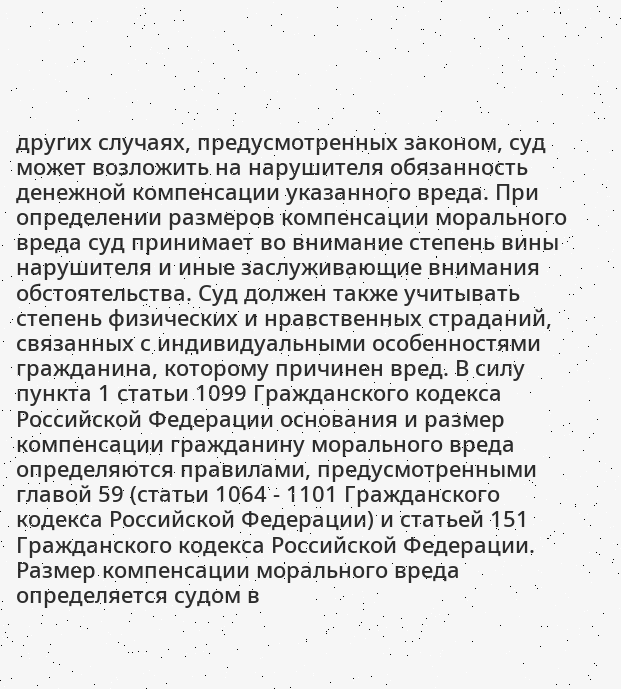других случаях, предусмотренных законом, суд может возложить на нарушителя обязанность денежной компенсации указанного вреда. При определении размеров компенсации морального вреда суд принимает во внимание степень вины нарушителя и иные заслуживающие внимания обстоятельства. Суд должен также учитывать степень физических и нравственных страданий, связанных с индивидуальными особенностями гражданина, которому причинен вред. В силу пункта 1 статьи 1099 Гражданского кодекса Российской Федерации основания и размер компенсации гражданину морального вреда определяются правилами, предусмотренными главой 59 (статьи 1064 - 1101 Гражданского кодекса Российской Федерации) и статьей 151 Гражданского кодекса Российской Федерации. Размер компенсации морального вреда определяется судом в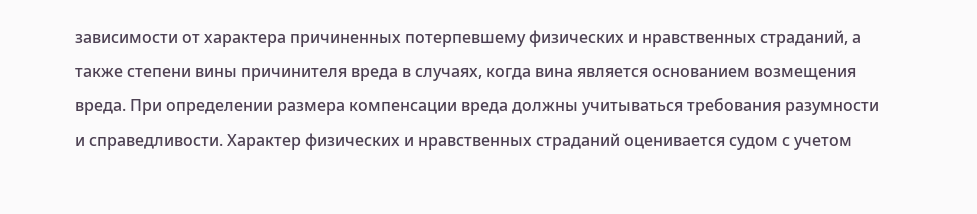зависимости от характера причиненных потерпевшему физических и нравственных страданий, а также степени вины причинителя вреда в случаях, когда вина является основанием возмещения вреда. При определении размера компенсации вреда должны учитываться требования разумности и справедливости. Характер физических и нравственных страданий оценивается судом с учетом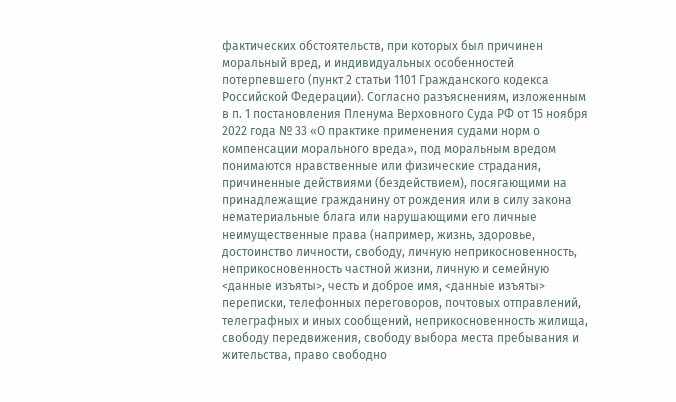фактических обстоятельств, при которых был причинен моральный вред, и индивидуальных особенностей потерпевшего (пункт 2 статьи 1101 Гражданского кодекса Российской Федерации). Согласно разъяснениям, изложенным в п. 1 постановления Пленума Верховного Суда РФ от 15 ноября 2022 года № 33 «О практике применения судами норм о компенсации морального вреда», под моральным вредом понимаются нравственные или физические страдания, причиненные действиями (бездействием), посягающими на принадлежащие гражданину от рождения или в силу закона нематериальные блага или нарушающими его личные неимущественные права (например, жизнь, здоровье, достоинство личности, свободу, личную неприкосновенность, неприкосновенность частной жизни, личную и семейную <данные изъяты>, честь и доброе имя, <данные изъяты> переписки, телефонных переговоров, почтовых отправлений, телеграфных и иных сообщений, неприкосновенность жилища, свободу передвижения, свободу выбора места пребывания и жительства, право свободно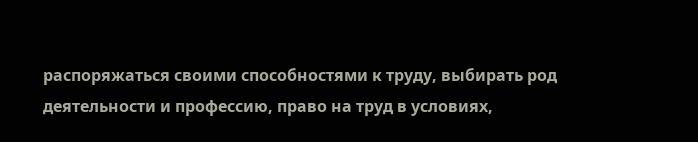распоряжаться своими способностями к труду, выбирать род деятельности и профессию, право на труд в условиях,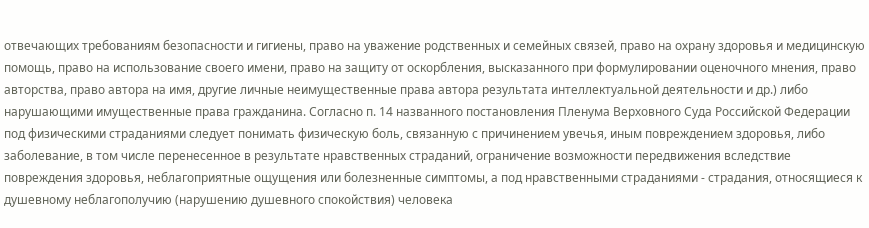отвечающих требованиям безопасности и гигиены, право на уважение родственных и семейных связей, право на охрану здоровья и медицинскую помощь, право на использование своего имени, право на защиту от оскорбления, высказанного при формулировании оценочного мнения, право авторства, право автора на имя, другие личные неимущественные права автора результата интеллектуальной деятельности и др.) либо нарушающими имущественные права гражданина. Согласно п. 14 названного постановления Пленума Верховного Суда Российской Федерации под физическими страданиями следует понимать физическую боль, связанную с причинением увечья, иным повреждением здоровья, либо заболевание, в том числе перенесенное в результате нравственных страданий, ограничение возможности передвижения вследствие повреждения здоровья, неблагоприятные ощущения или болезненные симптомы, а под нравственными страданиями - страдания, относящиеся к душевному неблагополучию (нарушению душевного спокойствия) человека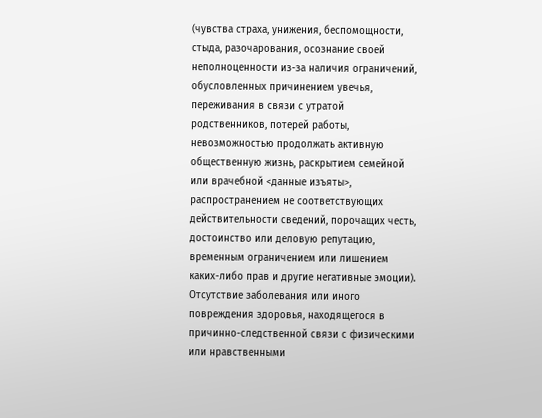(чувства страха, унижения, беспомощности, стыда, разочарования, осознание своей неполноценности из-за наличия ограничений, обусловленных причинением увечья, переживания в связи с утратой родственников, потерей работы, невозможностью продолжать активную общественную жизнь, раскрытием семейной или врачебной <данные изъяты>, распространением не соответствующих действительности сведений, порочащих честь, достоинство или деловую репутацию, временным ограничением или лишением каких-либо прав и другие негативные эмоции). Отсутствие заболевания или иного повреждения здоровья, находящегося в причинно-следственной связи с физическими или нравственными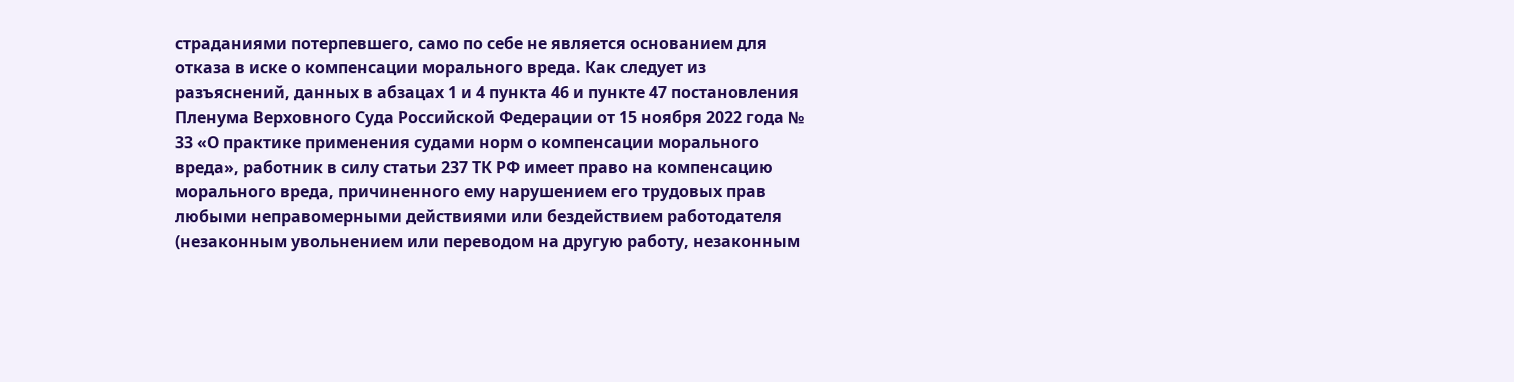страданиями потерпевшего, само по себе не является основанием для отказа в иске о компенсации морального вреда. Как следует из разъяснений, данных в абзацах 1 и 4 пункта 46 и пункте 47 постановления Пленума Верховного Суда Российской Федерации от 15 ноября 2022 года № 33 «О практике применения судами норм о компенсации морального вреда», работник в силу статьи 237 ТК РФ имеет право на компенсацию морального вреда, причиненного ему нарушением его трудовых прав любыми неправомерными действиями или бездействием работодателя (незаконным увольнением или переводом на другую работу, незаконным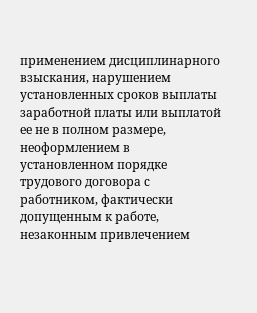применением дисциплинарного взыскания, нарушением установленных сроков выплаты заработной платы или выплатой ее не в полном размере, неоформлением в установленном порядке трудового договора с работником, фактически допущенным к работе, незаконным привлечением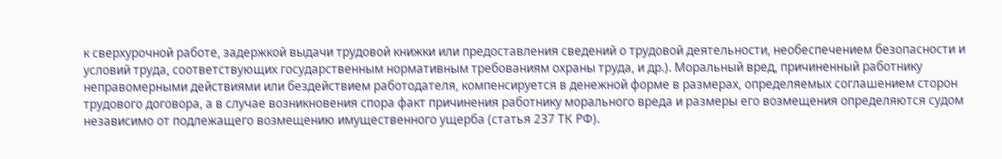к сверхурочной работе, задержкой выдачи трудовой книжки или предоставления сведений о трудовой деятельности, необеспечением безопасности и условий труда, соответствующих государственным нормативным требованиям охраны труда, и др.). Моральный вред, причиненный работнику неправомерными действиями или бездействием работодателя, компенсируется в денежной форме в размерах, определяемых соглашением сторон трудового договора, а в случае возникновения спора факт причинения работнику морального вреда и размеры его возмещения определяются судом независимо от подлежащего возмещению имущественного ущерба (статья 237 ТК РФ).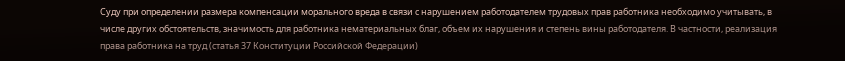Суду при определении размера компенсации морального вреда в связи с нарушением работодателем трудовых прав работника необходимо учитывать, в числе других обстоятельств, значимость для работника нематериальных благ, объем их нарушения и степень вины работодателя. В частности, реализация права работника на труд (статья 37 Конституции Российской Федерации)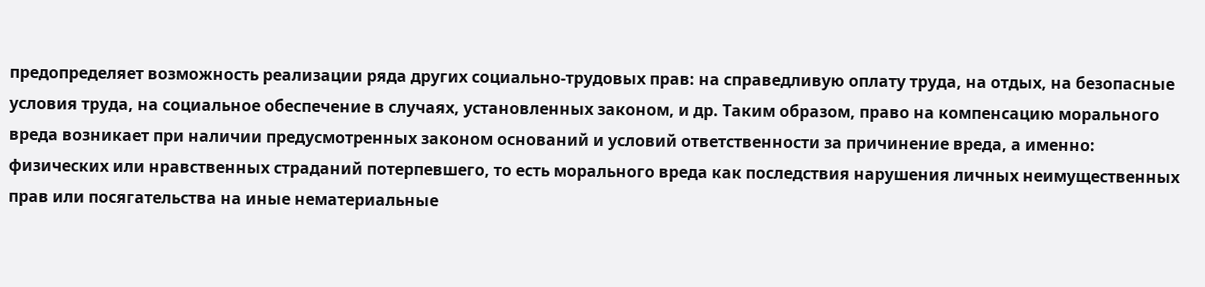предопределяет возможность реализации ряда других социально-трудовых прав: на справедливую оплату труда, на отдых, на безопасные условия труда, на социальное обеспечение в случаях, установленных законом, и др. Таким образом, право на компенсацию морального вреда возникает при наличии предусмотренных законом оснований и условий ответственности за причинение вреда, а именно: физических или нравственных страданий потерпевшего, то есть морального вреда как последствия нарушения личных неимущественных прав или посягательства на иные нематериальные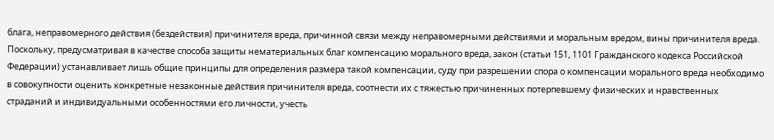блага, неправомерного действия (бездействия) причинителя вреда, причинной связи между неправомерными действиями и моральным вредом, вины причинителя вреда. Поскольку, предусматривая в качестве способа защиты нематериальных благ компенсацию морального вреда, закон (статьи 151, 1101 Гражданского кодекса Российской Федерации) устанавливает лишь общие принципы для определения размера такой компенсации, суду при разрешении спора о компенсации морального вреда необходимо в совокупности оценить конкретные незаконные действия причинителя вреда, соотнести их с тяжестью причиненных потерпевшему физических и нравственных страданий и индивидуальными особенностями его личности, учесть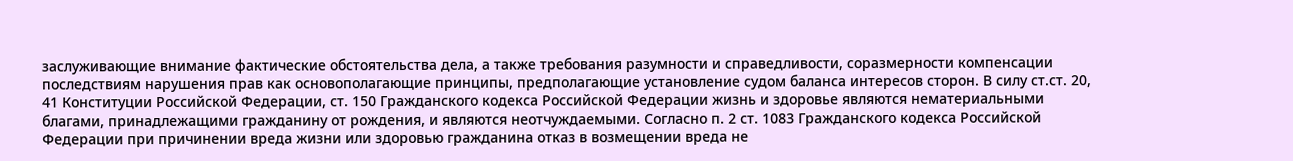заслуживающие внимание фактические обстоятельства дела, а также требования разумности и справедливости, соразмерности компенсации последствиям нарушения прав как основополагающие принципы, предполагающие установление судом баланса интересов сторон. В силу ст.ст. 20, 41 Конституции Российской Федерации, ст. 150 Гражданского кодекса Российской Федерации жизнь и здоровье являются нематериальными благами, принадлежащими гражданину от рождения, и являются неотчуждаемыми. Согласно п. 2 ст. 1083 Гражданского кодекса Российской Федерации при причинении вреда жизни или здоровью гражданина отказ в возмещении вреда не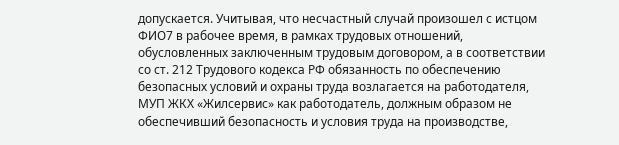допускается. Учитывая, что несчастный случай произошел с истцом ФИО7 в рабочее время, в рамках трудовых отношений, обусловленных заключенным трудовым договором, а в соответствии со ст. 212 Трудового кодекса РФ обязанность по обеспечению безопасных условий и охраны труда возлагается на работодателя, МУП ЖКХ «Жилсервис» как работодатель, должным образом не обеспечивший безопасность и условия труда на производстве,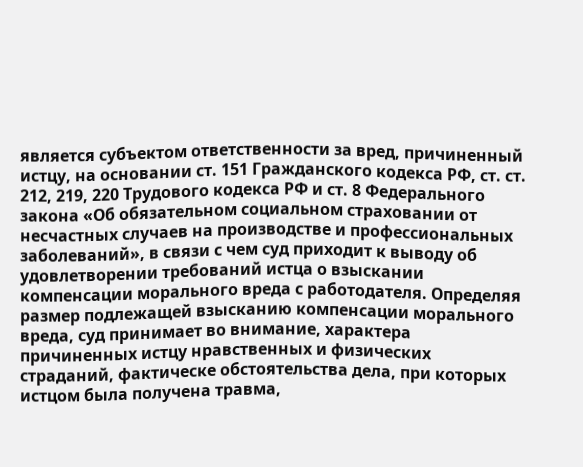является субъектом ответственности за вред, причиненный истцу, на основании ст. 151 Гражданского кодекса РФ, ст. ст. 212, 219, 220 Трудового кодекса РФ и ст. 8 Федерального закона «Об обязательном социальном страховании от несчастных случаев на производстве и профессиональных заболеваний», в связи с чем суд приходит к выводу об удовлетворении требований истца о взыскании компенсации морального вреда с работодателя. Определяя размер подлежащей взысканию компенсации морального вреда, суд принимает во внимание, характера причиненных истцу нравственных и физических страданий, фактическе обстоятельства дела, при которых истцом была получена травма,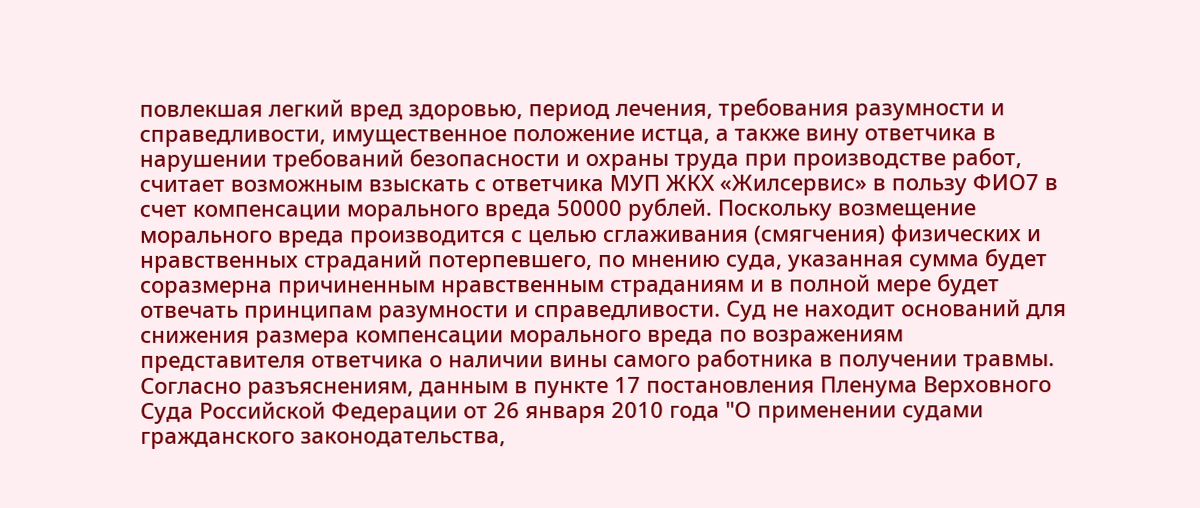повлекшая легкий вред здоровью, период лечения, требования разумности и справедливости, имущественное положение истца, а также вину ответчика в нарушении требований безопасности и охраны труда при производстве работ, считает возможным взыскать с ответчика МУП ЖКХ «Жилсервис» в пользу ФИО7 в счет компенсации морального вреда 50000 рублей. Поскольку возмещение морального вреда производится с целью сглаживания (смягчения) физических и нравственных страданий потерпевшего, по мнению суда, указанная сумма будет соразмерна причиненным нравственным страданиям и в полной мере будет отвечать принципам разумности и справедливости. Суд не находит оснований для снижения размера компенсации морального вреда по возражениям представителя ответчика о наличии вины самого работника в получении травмы. Согласно разъяснениям, данным в пункте 17 постановления Пленума Верховного Суда Российской Федерации от 26 января 2010 года "О применении судами гражданского законодательства,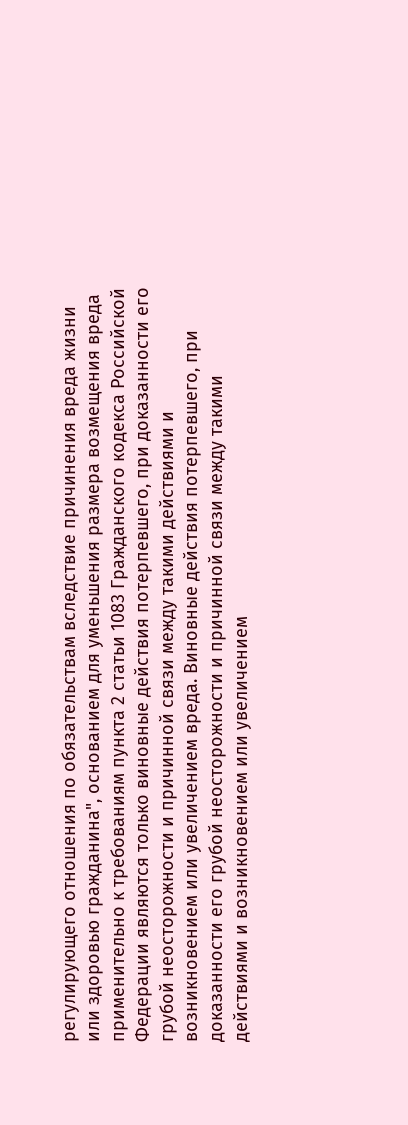регулирующего отношения по обязательствам вследствие причинения вреда жизни или здоровью гражданина", основанием для уменьшения размера возмещения вреда применительно к требованиям пункта 2 статьи 1083 Гражданского кодекса Российской Федерации являются только виновные действия потерпевшего, при доказанности его грубой неосторожности и причинной связи между такими действиями и возникновением или увеличением вреда. Виновные действия потерпевшего, при доказанности его грубой неосторожности и причинной связи между такими действиями и возникновением или увеличением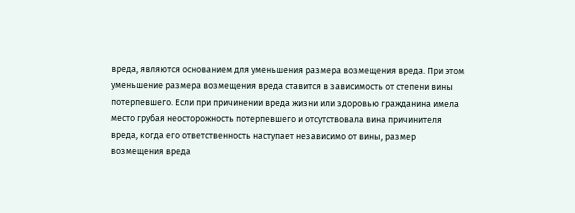вреда, являются основанием для уменьшения размера возмещения вреда. При этом уменьшение размера возмещения вреда ставится в зависимость от степени вины потерпевшего. Если при причинении вреда жизни или здоровью гражданина имела место грубая неосторожность потерпевшего и отсутствовала вина причинителя вреда, когда его ответственность наступает независимо от вины, размер возмещения вреда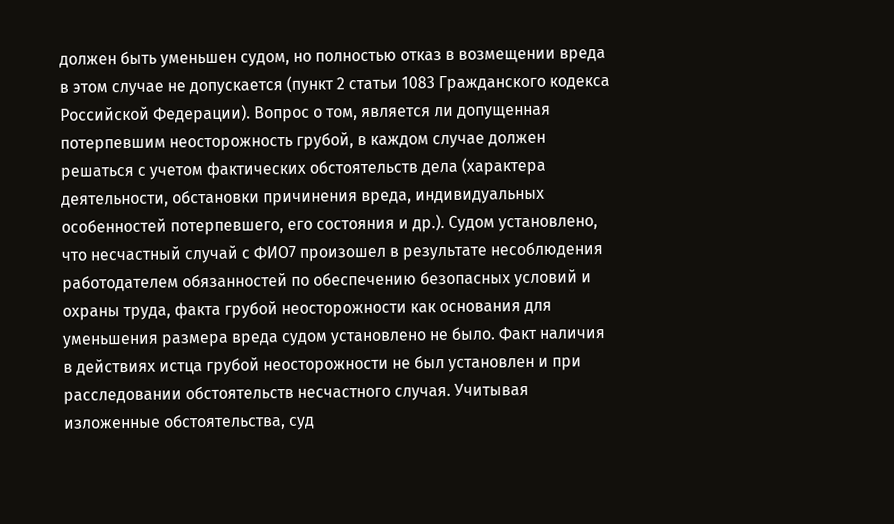должен быть уменьшен судом, но полностью отказ в возмещении вреда в этом случае не допускается (пункт 2 статьи 1083 Гражданского кодекса Российской Федерации). Вопрос о том, является ли допущенная потерпевшим неосторожность грубой, в каждом случае должен решаться с учетом фактических обстоятельств дела (характера деятельности, обстановки причинения вреда, индивидуальных особенностей потерпевшего, его состояния и др.). Судом установлено, что несчастный случай с ФИО7 произошел в результате несоблюдения работодателем обязанностей по обеспечению безопасных условий и охраны труда, факта грубой неосторожности как основания для уменьшения размера вреда судом установлено не было. Факт наличия в действиях истца грубой неосторожности не был установлен и при расследовании обстоятельств несчастного случая. Учитывая изложенные обстоятельства, суд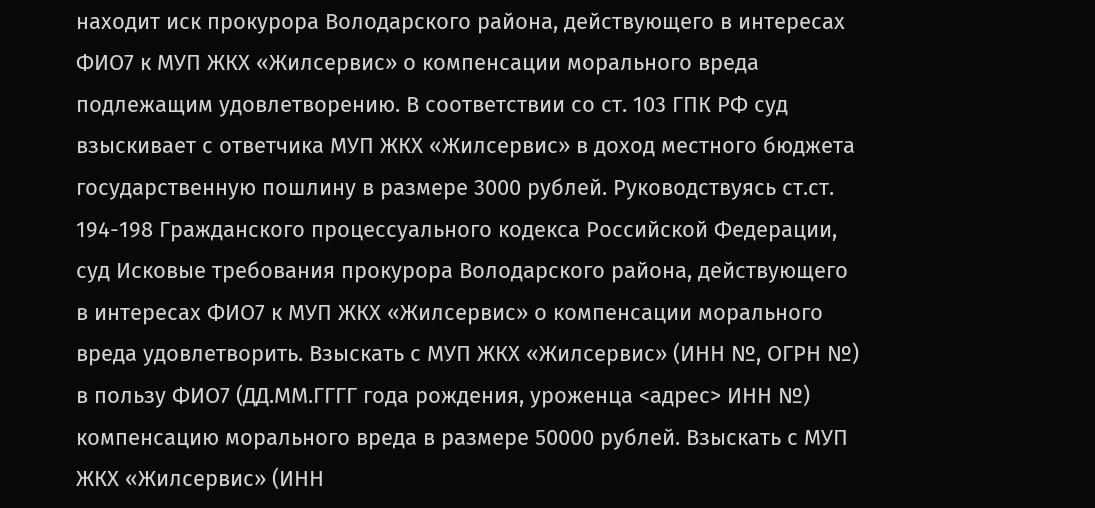находит иск прокурора Володарского района, действующего в интересах ФИО7 к МУП ЖКХ «Жилсервис» о компенсации морального вреда подлежащим удовлетворению. В соответствии со ст. 103 ГПК РФ суд взыскивает с ответчика МУП ЖКХ «Жилсервис» в доход местного бюджета государственную пошлину в размере 3000 рублей. Руководствуясь ст.ст. 194-198 Гражданского процессуального кодекса Российской Федерации, суд Исковые требования прокурора Володарского района, действующего в интересах ФИО7 к МУП ЖКХ «Жилсервис» о компенсации морального вреда удовлетворить. Взыскать с МУП ЖКХ «Жилсервис» (ИНН №, ОГРН №) в пользу ФИО7 (ДД.ММ.ГГГГ года рождения, уроженца <адрес> ИНН №) компенсацию морального вреда в размере 50000 рублей. Взыскать с МУП ЖКХ «Жилсервис» (ИНН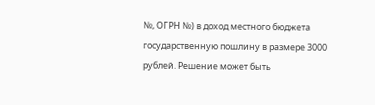№, ОГРН №) в доход местного бюджета государственную пошлину в размере 3000 рублей. Решение может быть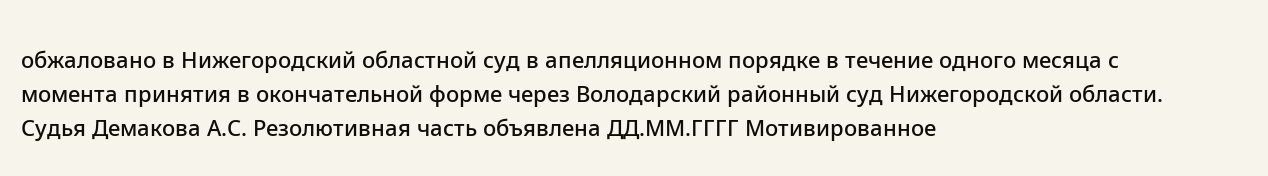обжаловано в Нижегородский областной суд в апелляционном порядке в течение одного месяца с момента принятия в окончательной форме через Володарский районный суд Нижегородской области. Судья Демакова А.С. Резолютивная часть объявлена ДД.ММ.ГГГГ Мотивированное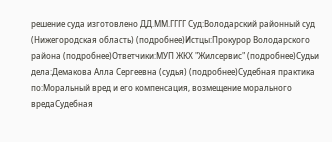решение суда изготовлено ДД.ММ.ГГГГ Суд:Володарский районный суд (Нижегородская область) (подробнее)Истцы:Прокурор Володарского района (подробнее)Ответчики:МУП ЖКХ "Жилсервис" (подробнее)Судьи дела:Демакова Алла Сергеевна (судья) (подробнее)Судебная практика по:Моральный вред и его компенсация, возмещение морального вредаСудебная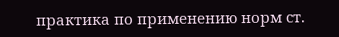практика по применению норм ст.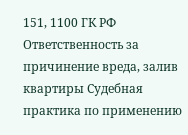151, 1100 ГК РФ Ответственность за причинение вреда, залив квартиры Судебная практика по применению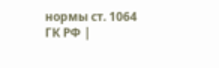нормы ст. 1064 ГК РФ |